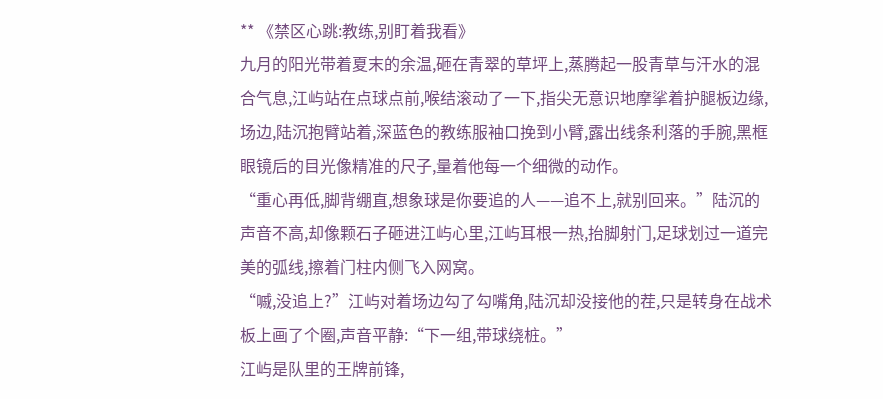** 《禁区心跳:教练,别盯着我看》
九月的阳光带着夏末的余温,砸在青翠的草坪上,蒸腾起一股青草与汗水的混合气息,江屿站在点球点前,喉结滚动了一下,指尖无意识地摩挲着护腿板边缘,场边,陆沉抱臂站着,深蓝色的教练服袖口挽到小臂,露出线条利落的手腕,黑框眼镜后的目光像精准的尺子,量着他每一个细微的动作。
“重心再低,脚背绷直,想象球是你要追的人——追不上,就别回来。”陆沉的声音不高,却像颗石子砸进江屿心里,江屿耳根一热,抬脚射门,足球划过一道完美的弧线,擦着门柱内侧飞入网窝。
“嘁,没追上?”江屿对着场边勾了勾嘴角,陆沉却没接他的茬,只是转身在战术板上画了个圈,声音平静:“下一组,带球绕桩。”
江屿是队里的王牌前锋,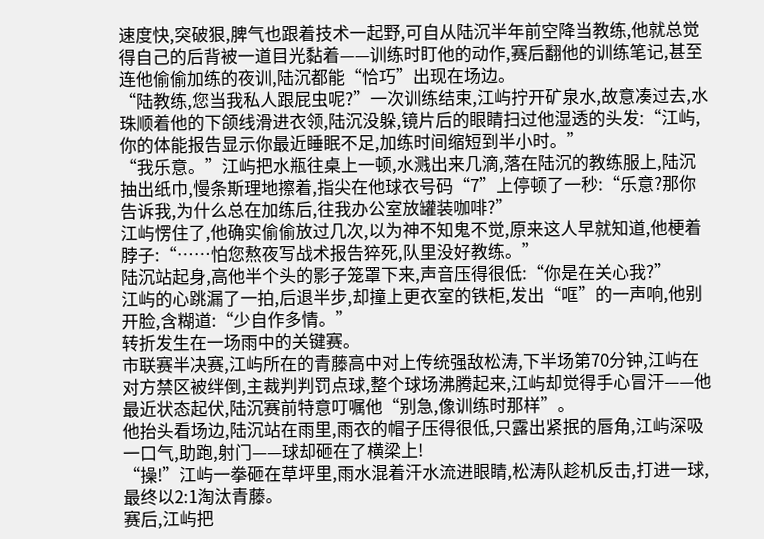速度快,突破狠,脾气也跟着技术一起野,可自从陆沉半年前空降当教练,他就总觉得自己的后背被一道目光黏着——训练时盯他的动作,赛后翻他的训练笔记,甚至连他偷偷加练的夜训,陆沉都能“恰巧”出现在场边。
“陆教练,您当我私人跟屁虫呢?”一次训练结束,江屿拧开矿泉水,故意凑过去,水珠顺着他的下颌线滑进衣领,陆沉没躲,镜片后的眼睛扫过他湿透的头发:“江屿,你的体能报告显示你最近睡眠不足,加练时间缩短到半小时。”
“我乐意。”江屿把水瓶往桌上一顿,水溅出来几滴,落在陆沉的教练服上,陆沉抽出纸巾,慢条斯理地擦着,指尖在他球衣号码“7”上停顿了一秒:“乐意?那你告诉我,为什么总在加练后,往我办公室放罐装咖啡?”
江屿愣住了,他确实偷偷放过几次,以为神不知鬼不觉,原来这人早就知道,他梗着脖子:“……怕您熬夜写战术报告猝死,队里没好教练。”
陆沉站起身,高他半个头的影子笼罩下来,声音压得很低:“你是在关心我?”
江屿的心跳漏了一拍,后退半步,却撞上更衣室的铁柜,发出“哐”的一声响,他别开脸,含糊道:“少自作多情。”
转折发生在一场雨中的关键赛。
市联赛半决赛,江屿所在的青藤高中对上传统强敌松涛,下半场第70分钟,江屿在对方禁区被绊倒,主裁判判罚点球,整个球场沸腾起来,江屿却觉得手心冒汗——他最近状态起伏,陆沉赛前特意叮嘱他“别急,像训练时那样”。
他抬头看场边,陆沉站在雨里,雨衣的帽子压得很低,只露出紧抿的唇角,江屿深吸一口气,助跑,射门——球却砸在了横梁上!
“操!”江屿一拳砸在草坪里,雨水混着汗水流进眼睛,松涛队趁机反击,打进一球,最终以2:1淘汰青藤。
赛后,江屿把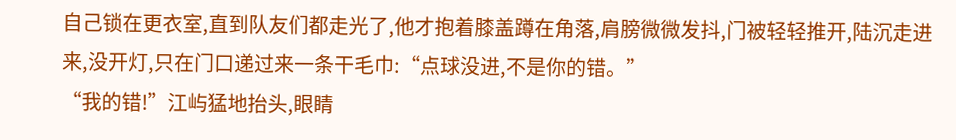自己锁在更衣室,直到队友们都走光了,他才抱着膝盖蹲在角落,肩膀微微发抖,门被轻轻推开,陆沉走进来,没开灯,只在门口递过来一条干毛巾:“点球没进,不是你的错。”
“我的错!”江屿猛地抬头,眼睛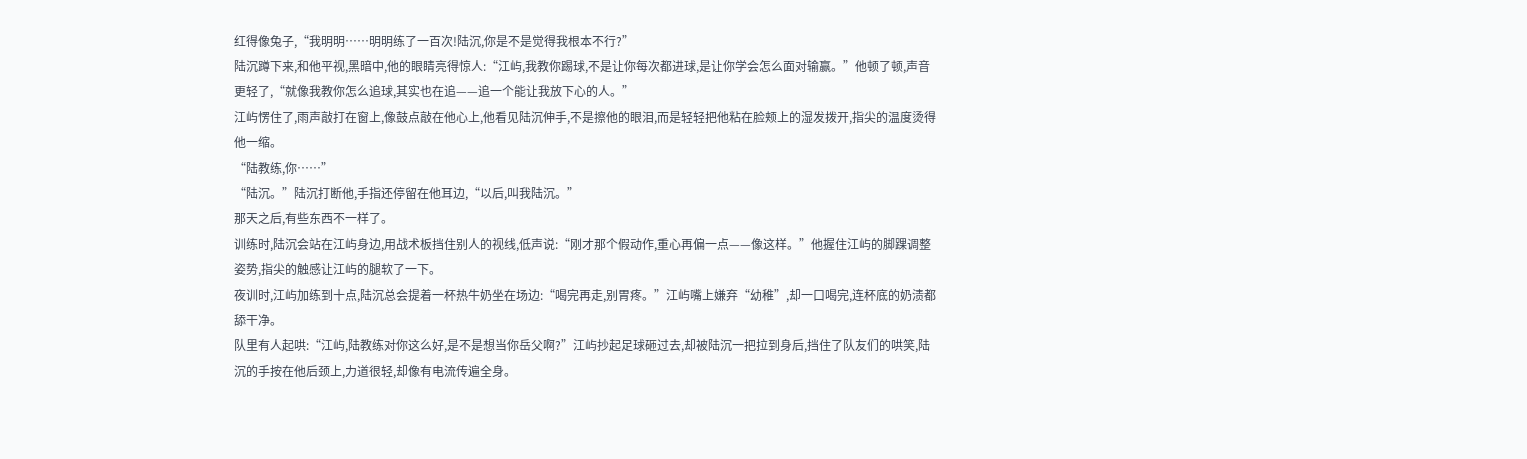红得像兔子,“我明明……明明练了一百次!陆沉,你是不是觉得我根本不行?”
陆沉蹲下来,和他平视,黑暗中,他的眼睛亮得惊人:“江屿,我教你踢球,不是让你每次都进球,是让你学会怎么面对输赢。”他顿了顿,声音更轻了,“就像我教你怎么追球,其实也在追——追一个能让我放下心的人。”
江屿愣住了,雨声敲打在窗上,像鼓点敲在他心上,他看见陆沉伸手,不是擦他的眼泪,而是轻轻把他粘在脸颊上的湿发拨开,指尖的温度烫得他一缩。
“陆教练,你……”
“陆沉。”陆沉打断他,手指还停留在他耳边,“以后,叫我陆沉。”
那天之后,有些东西不一样了。
训练时,陆沉会站在江屿身边,用战术板挡住别人的视线,低声说:“刚才那个假动作,重心再偏一点——像这样。”他握住江屿的脚踝调整姿势,指尖的触感让江屿的腿软了一下。
夜训时,江屿加练到十点,陆沉总会提着一杯热牛奶坐在场边:“喝完再走,别胃疼。”江屿嘴上嫌弃“幼稚”,却一口喝完,连杯底的奶渍都舔干净。
队里有人起哄:“江屿,陆教练对你这么好,是不是想当你岳父啊?”江屿抄起足球砸过去,却被陆沉一把拉到身后,挡住了队友们的哄笑,陆沉的手按在他后颈上,力道很轻,却像有电流传遍全身。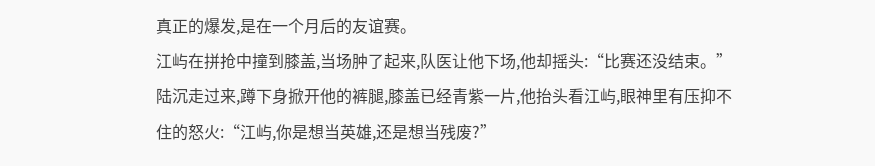真正的爆发,是在一个月后的友谊赛。
江屿在拼抢中撞到膝盖,当场肿了起来,队医让他下场,他却摇头:“比赛还没结束。”陆沉走过来,蹲下身掀开他的裤腿,膝盖已经青紫一片,他抬头看江屿,眼神里有压抑不住的怒火:“江屿,你是想当英雄,还是想当残废?”